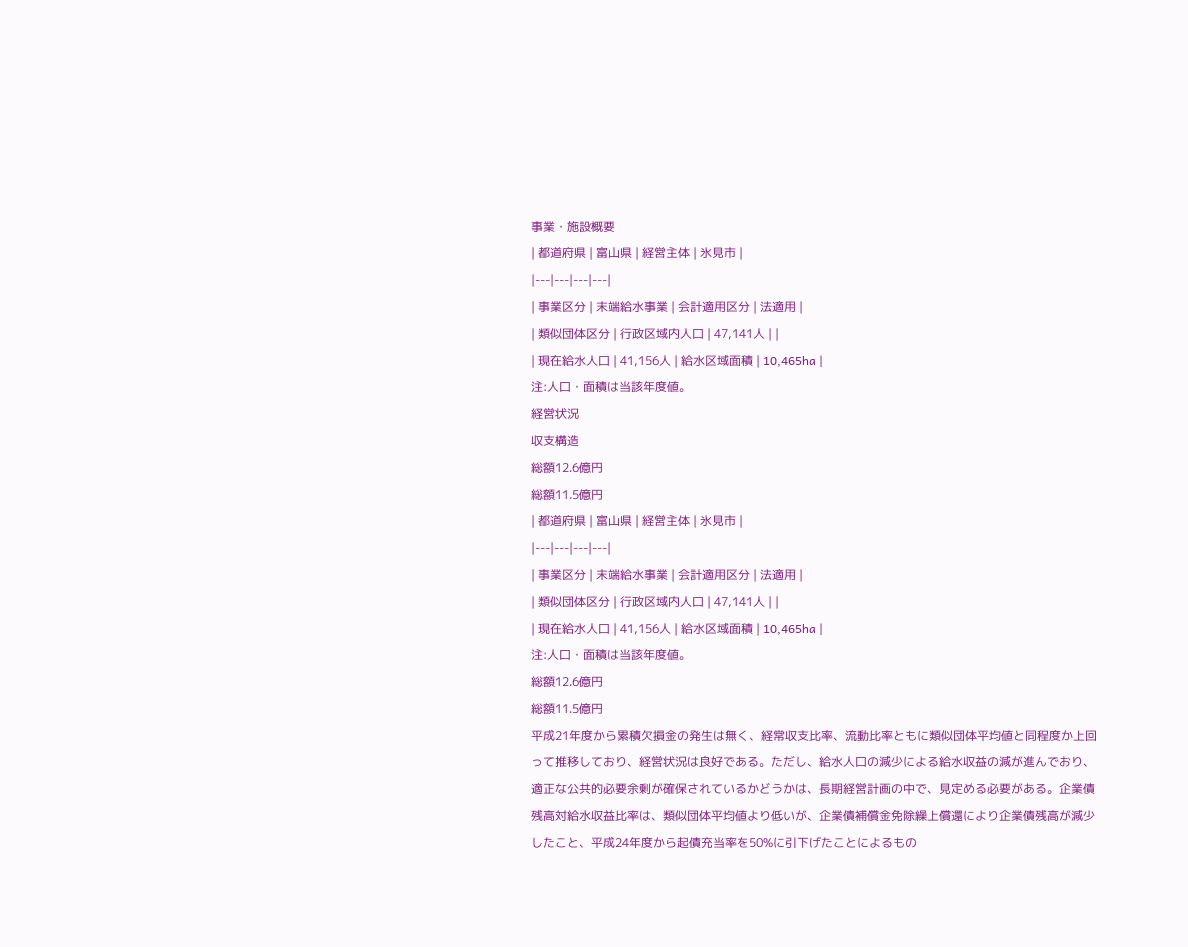事業・施設概要
| 都道府県 | 富山県 | 経営主体 | 氷見市 |
|---|---|---|---|
| 事業区分 | 末端給水事業 | 会計適用区分 | 法適用 |
| 類似団体区分 | 行政区域内人口 | 47,141人 | |
| 現在給水人口 | 41,156人 | 給水区域面積 | 10,465ha |
注:人口・面積は当該年度値。
経営状況
収支構造
総額12.6億円
総額11.5億円
| 都道府県 | 富山県 | 経営主体 | 氷見市 |
|---|---|---|---|
| 事業区分 | 末端給水事業 | 会計適用区分 | 法適用 |
| 類似団体区分 | 行政区域内人口 | 47,141人 | |
| 現在給水人口 | 41,156人 | 給水区域面積 | 10,465ha |
注:人口・面積は当該年度値。
総額12.6億円
総額11.5億円
平成21年度から累積欠損金の発生は無く、経常収支比率、流動比率ともに類似団体平均値と同程度か上回って推移しており、経営状況は良好である。ただし、給水人口の減少による給水収益の減が進んでおり、適正な公共的必要余剰が確保されているかどうかは、長期経営計画の中で、見定める必要がある。企業債残高対給水収益比率は、類似団体平均値より低いが、企業債補償金免除繰上償還により企業債残高が減少したこと、平成24年度から起債充当率を50%に引下げたことによるもの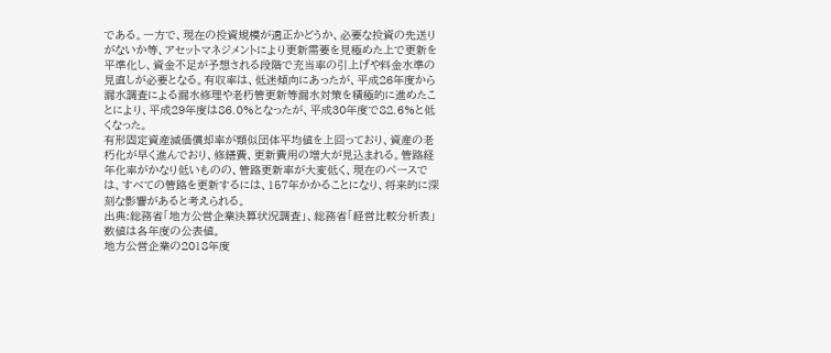である。一方で、現在の投資規模が適正かどうか、必要な投資の先送りがないか等、アセットマネジメントにより更新需要を見極めた上で更新を平準化し、資金不足が予想される段階で充当率の引上げや料金水準の見直しが必要となる。有収率は、低迷傾向にあったが、平成26年度から漏水調査による漏水修理や老朽管更新等漏水対策を積極的に進めたことにより、平成29年度は86.0%となったが、平成30年度で82.6%と低くなった。
有形固定資産減価償却率が類似団体平均値を上回っており、資産の老朽化が早く進んでおり、修繕費、更新費用の増大が見込まれる。管路経年化率がかなり低いものの、管路更新率が大変低く、現在のペースでは、すべての管路を更新するには、157年かかることになり、将来的に深刻な影響があると考えられる。
出典:総務省「地方公営企業決算状況調査」、総務省「経営比較分析表」数値は各年度の公表値。
地方公営企業の2018年度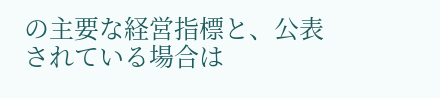の主要な経営指標と、公表されている場合は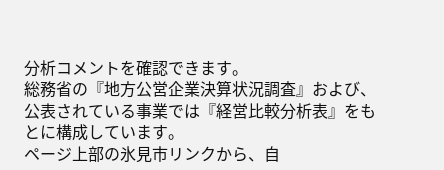分析コメントを確認できます。
総務省の『地方公営企業決算状況調査』および、公表されている事業では『経営比較分析表』をもとに構成しています。
ページ上部の氷見市リンクから、自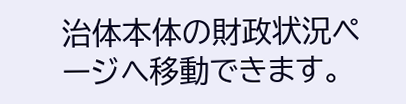治体本体の財政状況ページへ移動できます。